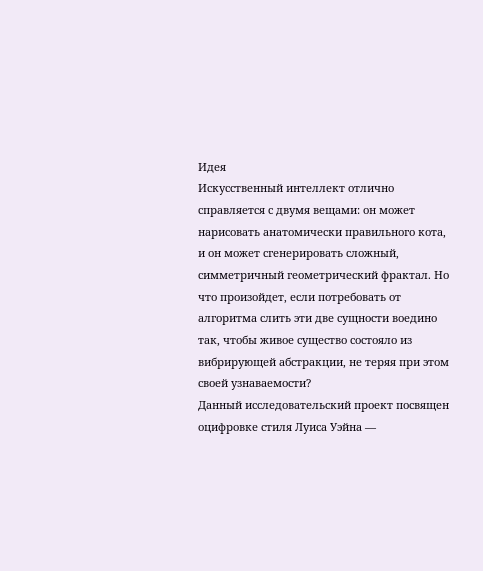Идея
Искусственный интеллект отлично справляется с двумя вещами: он может нарисовать анатомически правильного кота, и он может сгенерировать сложный, симметричный геометрический фрактал. Но что произойдет, если потребовать от алгоритма слить эти две сущности воедино так, чтобы живое существо состояло из вибрирующей абстракции, не теряя при этом своей узнаваемости?
Данный исследовательский проект посвящен оцифровке стиля Луиса Уэйна —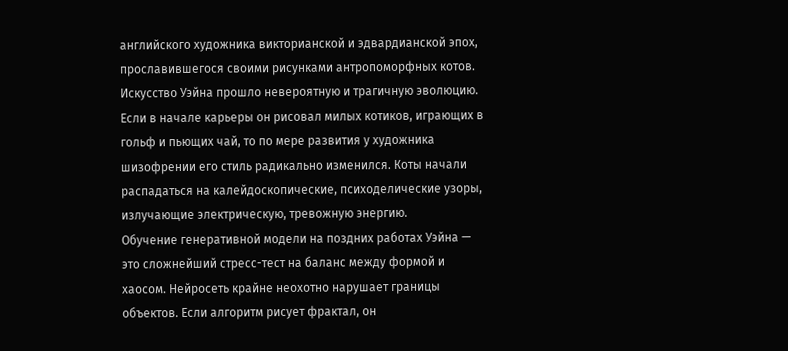английского художника викторианской и эдвардианской эпох, прославившегося своими рисунками антропоморфных котов. Искусство Уэйна прошло невероятную и трагичную эволюцию. Если в начале карьеры он рисовал милых котиков, играющих в гольф и пьющих чай, то по мере развития у художника шизофрении его стиль радикально изменился. Коты начали распадаться на калейдоскопические, психоделические узоры, излучающие электрическую, тревожную энергию.
Обучение генеративной модели на поздних работах Уэйна — это сложнейший стресс-тест на баланс между формой и хаосом. Нейросеть крайне неохотно нарушает границы объектов. Если алгоритм рисует фрактал, он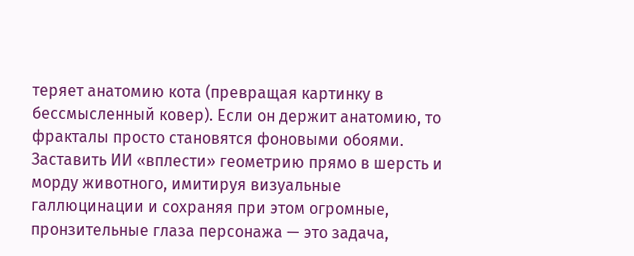теряет анатомию кота (превращая картинку в бессмысленный ковер). Если он держит анатомию, то фракталы просто становятся фоновыми обоями.
Заставить ИИ «вплести» геометрию прямо в шерсть и морду животного, имитируя визуальные галлюцинации и сохраняя при этом огромные, пронзительные глаза персонажа — это задача,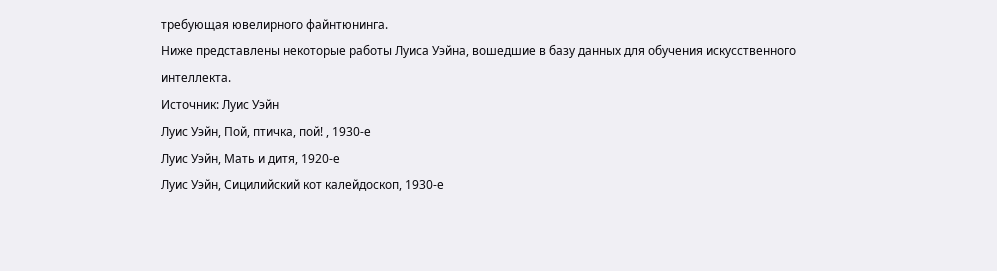требующая ювелирного файнтюнинга.
Ниже представлены некоторые работы Луиса Уэйна, вошедшие в базу данных для обучения искусственного интеллекта.
Источник: Луис Уэйн
Луис Уэйн, Пой, птичка, пой! , 1930-е
Луис Уэйн, Мать и дитя, 1920-е
Луис Уэйн, Сицилийский кот калейдоскоп, 1930-е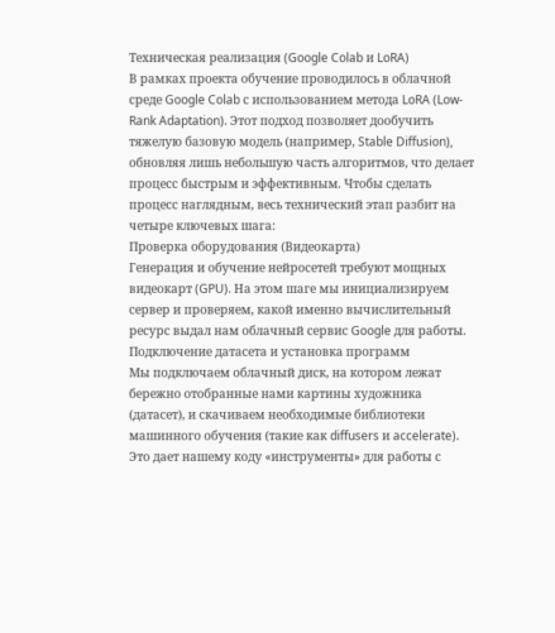Техническая реализация (Google Colab и LoRA)
В рамках проекта обучение проводилось в облачной среде Google Colab с использованием метода LoRA (Low-Rank Adaptation). Этот подход позволяет дообучить тяжелую базовую модель (например, Stable Diffusion), обновляя лишь небольшую часть алгоритмов, что делает процесс быстрым и эффективным. Чтобы сделать процесс наглядным, весь технический этап разбит на четыре ключевых шага:
Проверка оборудования (Видеокарта)
Генерация и обучение нейросетей требуют мощных видеокарт (GPU). На этом шаге мы инициализируем сервер и проверяем, какой именно вычислительный ресурс выдал нам облачный сервис Google для работы.
Подключение датасета и установка программ
Мы подключаем облачный диск, на котором лежат бережно отобранные нами картины художника (датасет), и скачиваем необходимые библиотеки машинного обучения (такие как diffusers и accelerate). Это дает нашему коду «инструменты» для работы с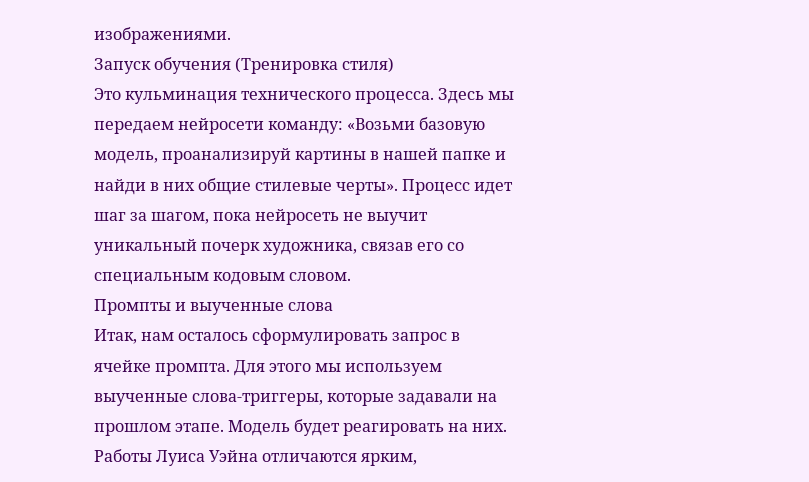изображениями.
Запуск обучения (Тренировка стиля)
Это кульминация технического процесса. Здесь мы передаем нейросети команду: «Возьми базовую модель, проанализируй картины в нашей папке и найди в них общие стилевые черты». Процесс идет шаг за шагом, пока нейросеть не выучит уникальный почерк художника, связав его со специальным кодовым словом.
Промпты и выученные слова
Итак, нам осталось сформулировать запрос в ячейке промпта. Для этого мы используем выученные слова-триггеры, которые задавали на прошлом этапе. Модель будет реагировать на них.
Работы Луиса Уэйна отличаются ярким,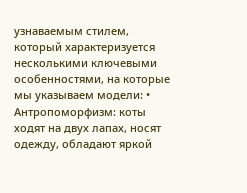узнаваемым стилем, который характеризуется несколькими ключевыми особенностями, на которые мы указываем модели: • Антропоморфизм: коты ходят на двух лапах, носят одежду, обладают яркой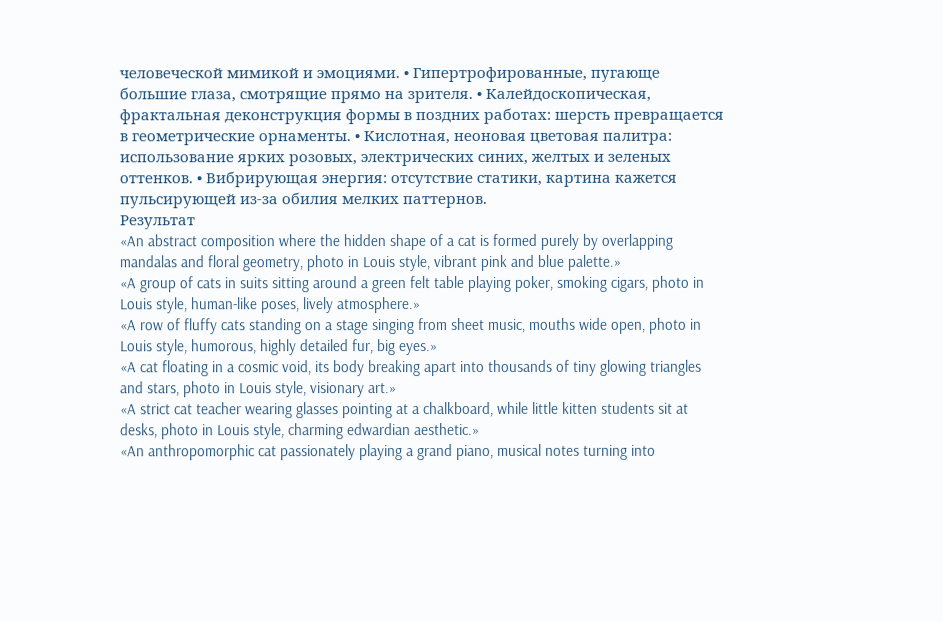человеческой мимикой и эмоциями. • Гипертрофированные, пугающе большие глаза, смотрящие прямо на зрителя. • Калейдоскопическая, фрактальная деконструкция формы в поздних работах: шерсть превращается в геометрические орнаменты. • Кислотная, неоновая цветовая палитра: использование ярких розовых, электрических синих, желтых и зеленых оттенков. • Вибрирующая энергия: отсутствие статики, картина кажется пульсирующей из-за обилия мелких паттернов.
Результат
«An abstract composition where the hidden shape of a cat is formed purely by overlapping mandalas and floral geometry, photo in Louis style, vibrant pink and blue palette.»
«A group of cats in suits sitting around a green felt table playing poker, smoking cigars, photo in Louis style, human-like poses, lively atmosphere.»
«A row of fluffy cats standing on a stage singing from sheet music, mouths wide open, photo in Louis style, humorous, highly detailed fur, big eyes.»
«A cat floating in a cosmic void, its body breaking apart into thousands of tiny glowing triangles and stars, photo in Louis style, visionary art.»
«A strict cat teacher wearing glasses pointing at a chalkboard, while little kitten students sit at desks, photo in Louis style, charming edwardian aesthetic.»
«An anthropomorphic cat passionately playing a grand piano, musical notes turning into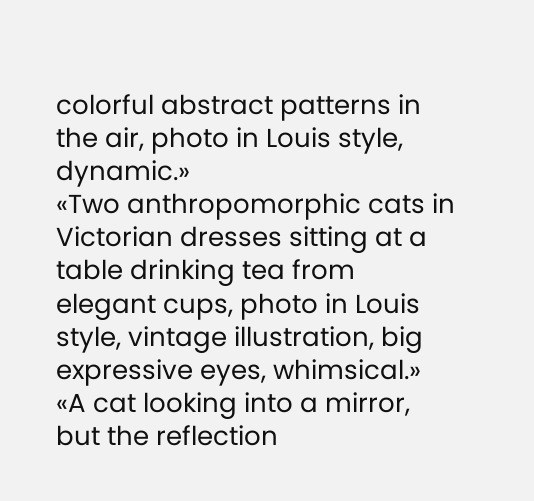colorful abstract patterns in the air, photo in Louis style, dynamic.»
«Two anthropomorphic cats in Victorian dresses sitting at a table drinking tea from elegant cups, photo in Louis style, vintage illustration, big expressive eyes, whimsical.»
«A cat looking into a mirror, but the reflection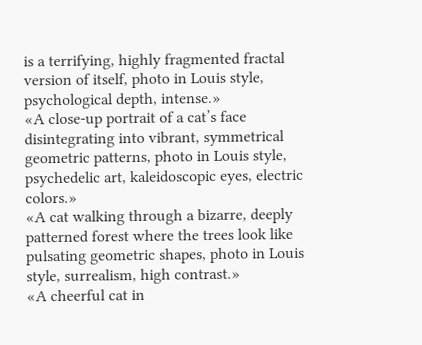is a terrifying, highly fragmented fractal version of itself, photo in Louis style, psychological depth, intense.»
«A close-up portrait of a cat’s face disintegrating into vibrant, symmetrical geometric patterns, photo in Louis style, psychedelic art, kaleidoscopic eyes, electric colors.»
«A cat walking through a bizarre, deeply patterned forest where the trees look like pulsating geometric shapes, photo in Louis style, surrealism, high contrast.»
«A cheerful cat in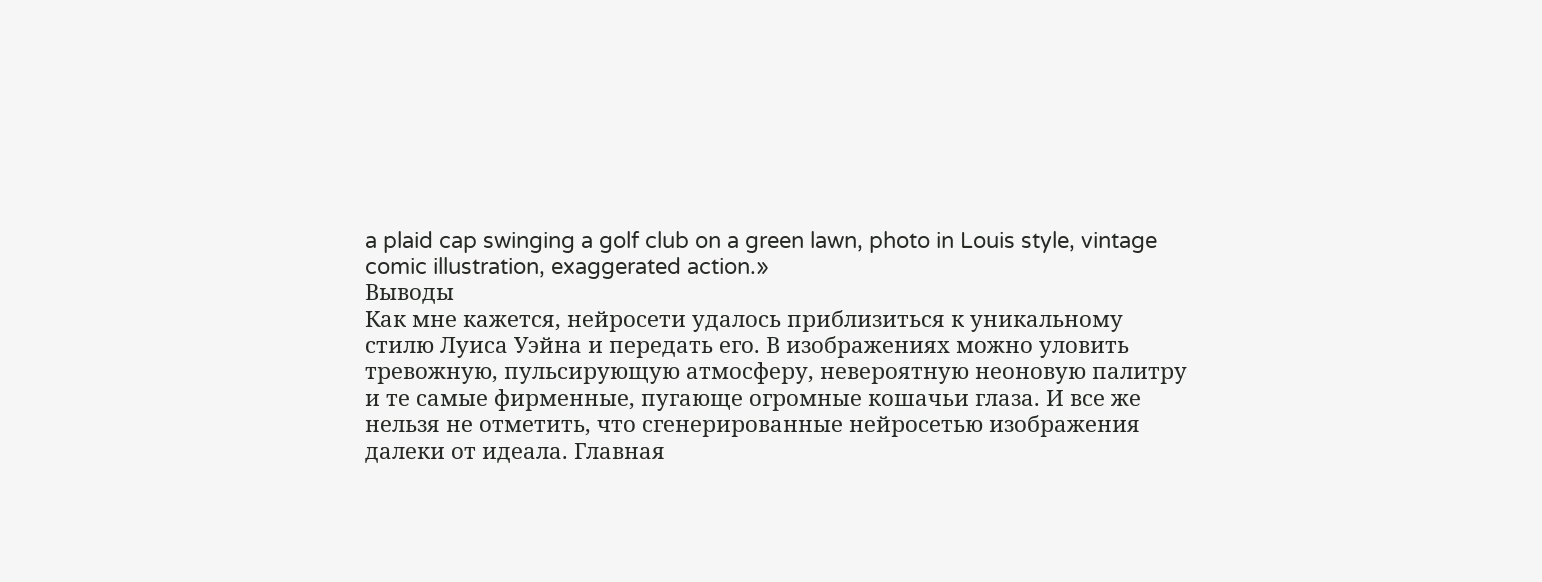a plaid cap swinging a golf club on a green lawn, photo in Louis style, vintage comic illustration, exaggerated action.»
Выводы
Как мне кажется, нейросети удалось приблизиться к уникальному стилю Луиса Уэйна и передать его. В изображениях можно уловить тревожную, пульсирующую атмосферу, невероятную неоновую палитру и те самые фирменные, пугающе огромные кошачьи глаза. И все же нельзя не отметить, что сгенерированные нейросетью изображения далеки от идеала. Главная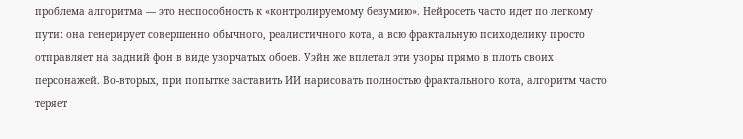проблема алгоритма — это неспособность к «контролируемому безумию». Нейросеть часто идет по легкому пути: она генерирует совершенно обычного, реалистичного кота, а всю фрактальную психоделику просто отправляет на задний фон в виде узорчатых обоев. Уэйн же вплетал эти узоры прямо в плоть своих персонажей. Во-вторых, при попытке заставить ИИ нарисовать полностью фрактального кота, алгоритм часто теряет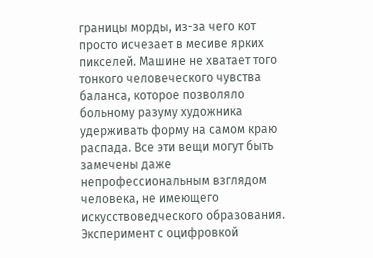границы морды, из-за чего кот просто исчезает в месиве ярких пикселей. Машине не хватает того тонкого человеческого чувства баланса, которое позволяло больному разуму художника удерживать форму на самом краю распада. Все эти вещи могут быть замечены даже непрофессиональным взглядом человека, не имеющего искусствоведческого образования.
Эксперимент с оцифровкой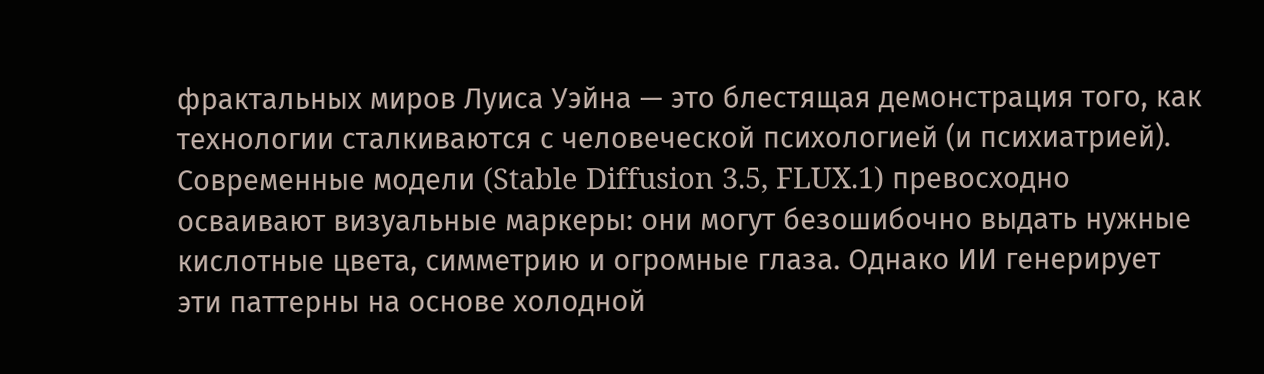фрактальных миров Луиса Уэйна — это блестящая демонстрация того, как технологии сталкиваются с человеческой психологией (и психиатрией). Современные модели (Stable Diffusion 3.5, FLUX.1) превосходно осваивают визуальные маркеры: они могут безошибочно выдать нужные кислотные цвета, симметрию и огромные глаза. Однако ИИ генерирует эти паттерны на основе холодной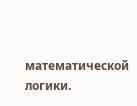математической логики.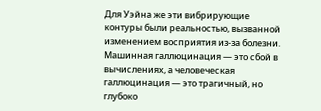Для Уэйна же эти вибрирующие контуры были реальностью, вызванной изменением восприятия из-за болезни. Машинная галлюцинация — это сбой в вычислениях, а человеческая галлюцинация — это трагичный, но глубоко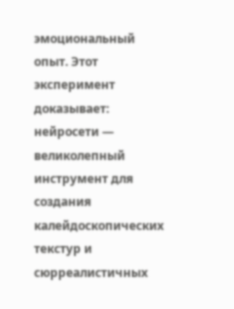эмоциональный опыт. Этот эксперимент доказывает: нейросети — великолепный инструмент для создания калейдоскопических текстур и сюрреалистичных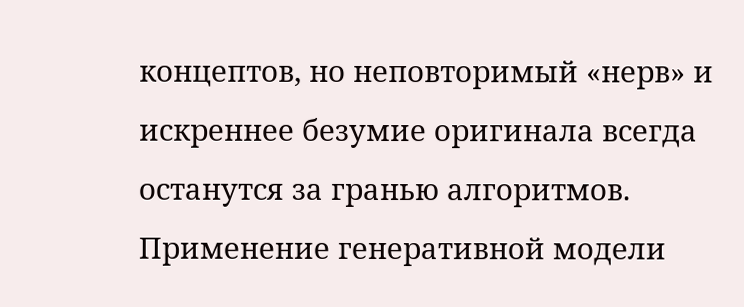концептов, но неповторимый «нерв» и искреннее безумие оригинала всегда останутся за гранью алгоритмов.
Применение генеративной модели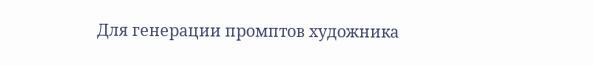Для генерации промптов художника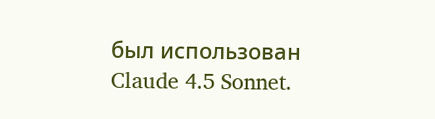был использован Claude 4.5 Sonnet.